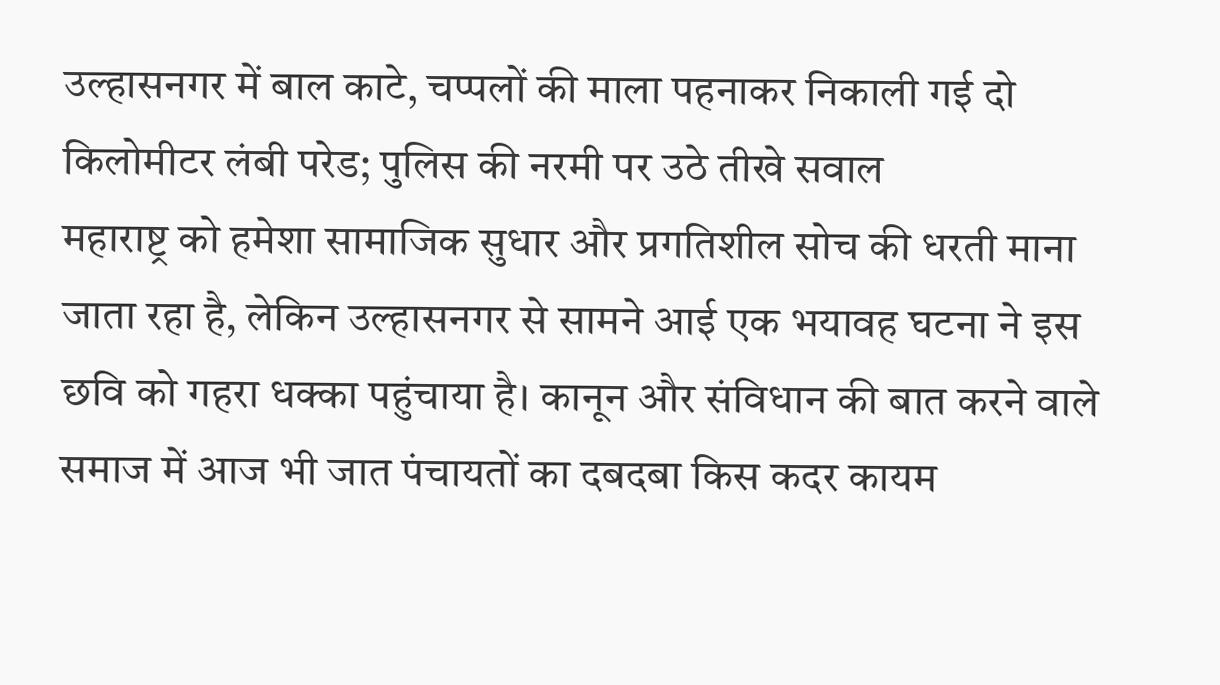उल्हासनगर में बाल काटे, चप्पलों की माला पहनाकर निकाली गई दो किलोमीटर लंबी परेड; पुलिस की नरमी पर उठे तीखे सवाल
महाराष्ट्र को हमेशा सामाजिक सुधार और प्रगतिशील सोच की धरती माना जाता रहा है, लेकिन उल्हासनगर से सामने आई एक भयावह घटना ने इस छवि को गहरा धक्का पहुंचाया है। कानून और संविधान की बात करने वाले समाज में आज भी जात पंचायतों का दबदबा किस कदर कायम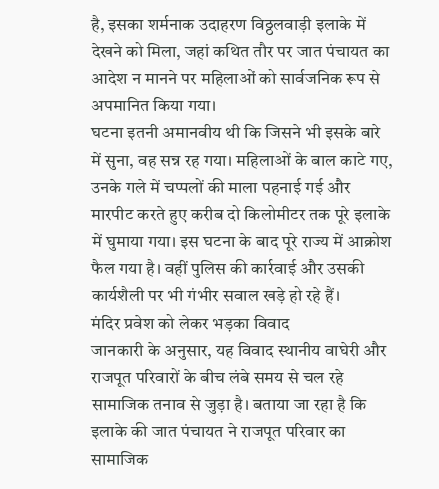है, इसका शर्मनाक उदाहरण विठ्ठलवाड़ी इलाके में देखने को मिला, जहां कथित तौर पर जात पंचायत का आदेश न मानने पर महिलाओं को सार्वजनिक रूप से अपमानित किया गया।
घटना इतनी अमानवीय थी कि जिसने भी इसके बारे में सुना, वह सन्न रह गया। महिलाओं के बाल काटे गए, उनके गले में चप्पलों की माला पहनाई गई और मारपीट करते हुए करीब दो किलोमीटर तक पूरे इलाके में घुमाया गया। इस घटना के बाद पूरे राज्य में आक्रोश फैल गया है। वहीं पुलिस की कार्रवाई और उसकी कार्यशैली पर भी गंभीर सवाल खड़े हो रहे हैं।
मंदिर प्रवेश को लेकर भड़का विवाद
जानकारी के अनुसार, यह विवाद स्थानीय वाघेरी और राजपूत परिवारों के बीच लंबे समय से चल रहे सामाजिक तनाव से जुड़ा है। बताया जा रहा है कि इलाके की जात पंचायत ने राजपूत परिवार का सामाजिक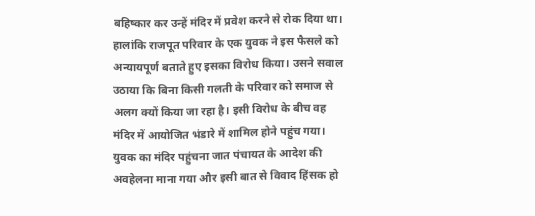बहिष्कार कर उन्हें मंदिर में प्रवेश करने से रोक दिया था।
हालांकि राजपूत परिवार के एक युवक ने इस फैसले को अन्यायपूर्ण बताते हुए इसका विरोध किया। उसने सवाल उठाया कि बिना किसी गलती के परिवार को समाज से अलग क्यों किया जा रहा है। इसी विरोध के बीच वह मंदिर में आयोजित भंडारे में शामिल होने पहुंच गया। युवक का मंदिर पहुंचना जात पंचायत के आदेश की अवहेलना माना गया और इसी बात से विवाद हिंसक हो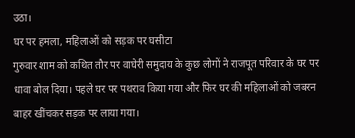उठा।
घर पर हमला, महिलाओं को सड़क पर घसीटा
गुरुवार शाम को कथित तौर पर वाघेरी समुदाय के कुछ लोगों ने राजपूत परिवार के घर पर धावा बोल दिया। पहले घर पर पथराव किया गया और फिर घर की महिलाओं को जबरन बाहर खींचकर सड़क पर लाया गया।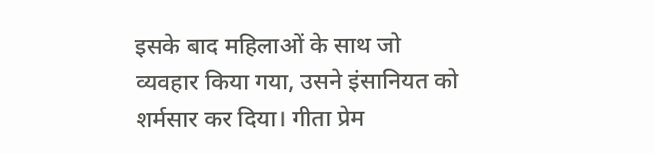इसके बाद महिलाओं के साथ जो व्यवहार किया गया, उसने इंसानियत को शर्मसार कर दिया। गीता प्रेम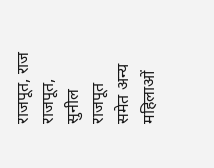राजपूत, राज राजपूत, सुनील राजपूत समेत अन्य महिलाओं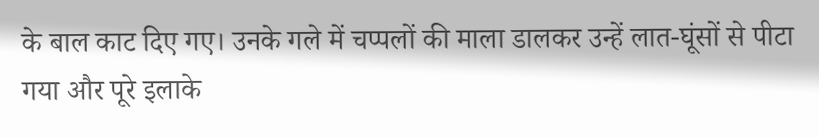के बाल काट दिए गए। उनके गले में चप्पलों की माला डालकर उन्हें लात-घूंसों से पीटा गया और पूरे इलाके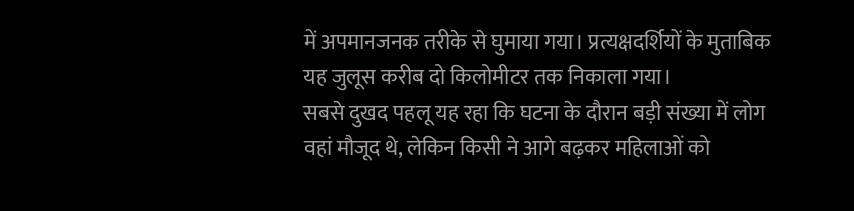में अपमानजनक तरीके से घुमाया गया। प्रत्यक्षदर्शियों के मुताबिक यह जुलूस करीब दो किलोमीटर तक निकाला गया।
सबसे दुखद पहलू यह रहा कि घटना के दौरान बड़ी संख्या में लोग वहां मौजूद थे, लेकिन किसी ने आगे बढ़कर महिलाओं को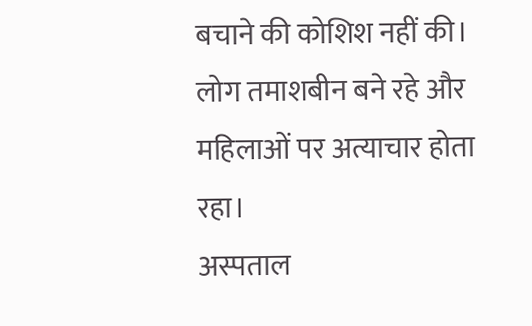बचाने की कोशिश नहीं की। लोग तमाशबीन बने रहे और महिलाओं पर अत्याचार होता रहा।
अस्पताल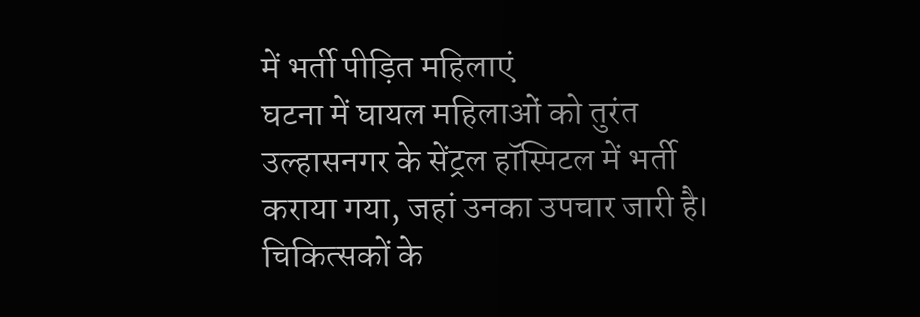में भर्ती पीड़ित महिलाएं
घटना में घायल महिलाओं को तुरंत उल्हासनगर के सेंट्रल हॉस्पिटल में भर्ती कराया गया, जहां उनका उपचार जारी है। चिकित्सकों के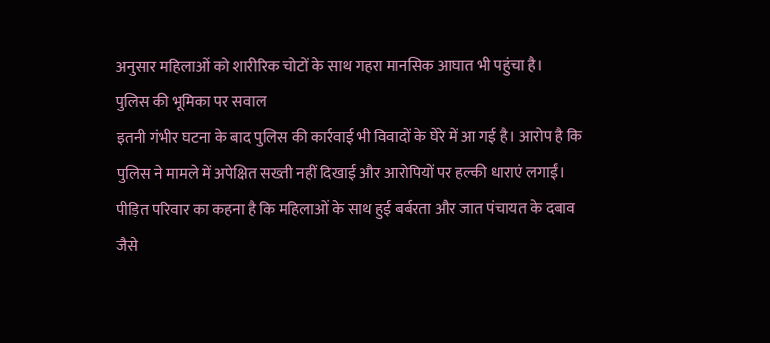अनुसार महिलाओं को शारीरिक चोटों के साथ गहरा मानसिक आघात भी पहुंचा है।
पुलिस की भूमिका पर सवाल
इतनी गंभीर घटना के बाद पुलिस की कार्रवाई भी विवादों के घेरे में आ गई है। आरोप है कि पुलिस ने मामले में अपेक्षित सख्ती नहीं दिखाई और आरोपियों पर हल्की धाराएं लगाईं। पीड़ित परिवार का कहना है कि महिलाओं के साथ हुई बर्बरता और जात पंचायत के दबाव जैसे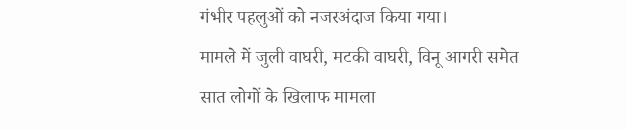गंभीर पहलुओं को नजरअंदाज किया गया।
मामले में जुली वाघरी, मटकी वाघरी, विनू आगरी समेत सात लोगों के खिलाफ मामला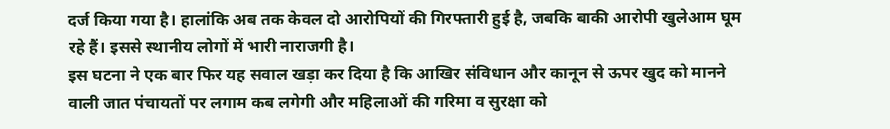दर्ज किया गया है। हालांकि अब तक केवल दो आरोपियों की गिरफ्तारी हुई है, जबकि बाकी आरोपी खुलेआम घूम रहे हैं। इससे स्थानीय लोगों में भारी नाराजगी है।
इस घटना ने एक बार फिर यह सवाल खड़ा कर दिया है कि आखिर संविधान और कानून से ऊपर खुद को मानने वाली जात पंचायतों पर लगाम कब लगेगी और महिलाओं की गरिमा व सुरक्षा को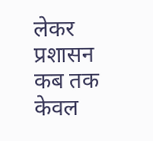लेकर प्रशासन कब तक केवल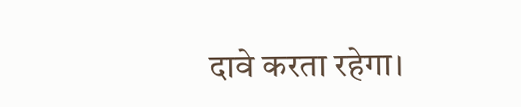दावे करता रहेगा।